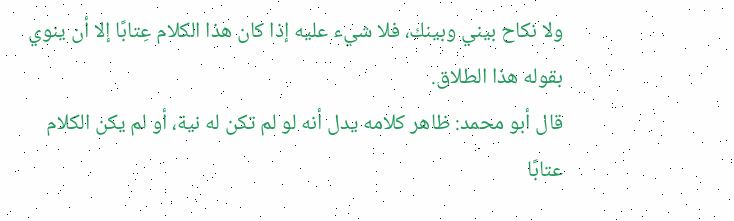ولا نكاح بيني وبينك، فلا شيء عليه إذا كان هذا الكلام عِتابًا إلا أن ينوي بقوله هذا الطلاق.
قال أبو محمد: ظاهر كلامه يدل أنه لو لم تكن له نية، أو لم يكن الكلام عتابًا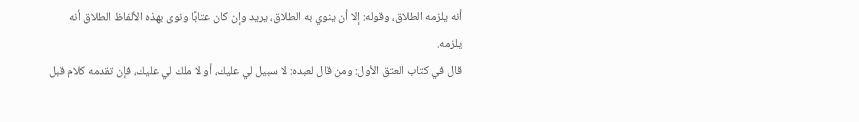أنه يلزمه الطلاق، وقوله: إلا أن ينوي به الطلاق، يريد وإن كان عتابًا ونوى بهذه الألفاظ الطلاق أنه يلزمه.
قال في كتاب العتق الأول: ومن قال لعبده: لا سبيل لي عليك، أو لا ملك لي عليك، فإن تقدمه كلام قبل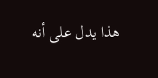هذا يدل على أنه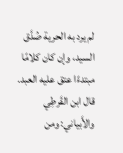لم يرد به الحرية صُدَّق السيد، وإن كان كلامًا مبتدءًا عتق عليه العبد.
قال ابن القَرطِي والأَبياني: ومن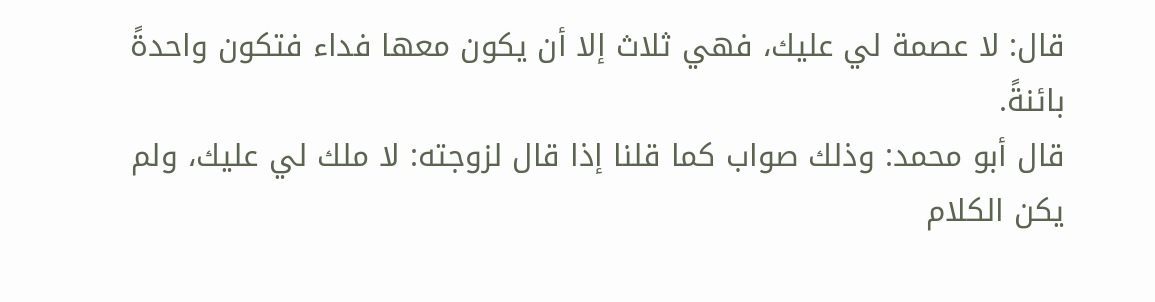قال: لا عصمة لي عليك، فهي ثلاث إلا أن يكون معها فداء فتكون واحدةً بائنةً.
قال أبو محمد: وذلك صواب كما قلنا إذا قال لزوجته: لا ملك لي عليك، ولم يكن الكلام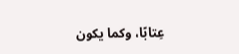عِتابًا، وكما يكون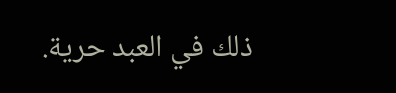ذلك في العبد حرية.